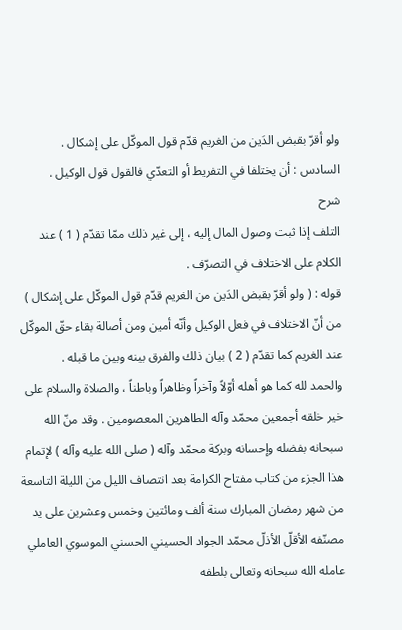ولو أقرّ بقبض الدَين من الغريم قدّم قول الموكّل على إشكال .
السادس : أن يختلفا في التفريط أو التعدّي فالقول قول الوكيل .
شرح
التلف إذا ثبت وصول المال إليه ، إلى غير ذلك ممّا تقدّم ( 1 ) عند الكلام على الاختلاف في التصرّف .
قوله : ( ولو أقرّ بقبض الدَين من الغريم قدّم قول الموكّل على إشكال ) من أنّ الاختلاف في فعل الوكيل وأنّه أمين ومن أصالة بقاء حقّ الموكّل عند الغريم كما تقدّم ( 2 ) بيان ذلك والفرق بينه وبين ما قبله .
والحمد لله كما هو أهله أوّلاً وآخراً وظاهراً وباطناً ، والصلاة والسلام على خير خلقه أجمعين محمّد وآله الطاهرين المعصومين . وقد منّ الله سبحانه بفضله وإحسانه وبركة محمّد وآله ( صلى الله عليه وآله ) لإتمام هذا الجزء من كتاب مفتاح الكرامة بعد انتصاف الليل من الليلة التاسعة من شهر رمضان المبارك سنة ألف ومائتين وخمس وعشرين على يد مصنّفه الأقلّ الأذلّ محمّد الجواد الحسيني الحسني الموسوي العاملي عامله الله سبحانه وتعالى بلطفه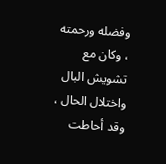وفضله ورحمته ، وكان مع تشويش البال واختلال الحال ، وقد أحاطت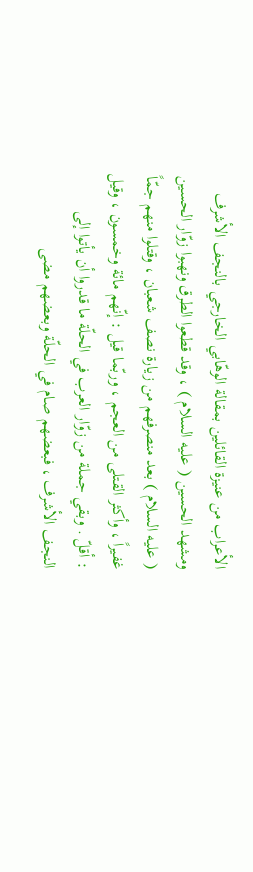الأعراب من عنيزة القائلين بمقالة الوهّابي الخارجي بالنجف الأشرف ومشهد الحسين ( عليه السلام ) ، وقد قطعوا الطرق ونهبوا زوّار الحسين ( عليه السلام ) بعد منصرفهم من زيارة نصف شعبان ، وقتلوا منهم جمّاً غفيراً ، وأكثر القتلى من العجم ، وربّما قيل : إنّهم مائة وخمسون ، وقيل : أقلّ . وبقي جملة من زوّار العرب في الحلّة ما قدروا أن يأتوا إلى النجف الأشرف ، فبعضهم صام في الحلّة وبعضهم مضى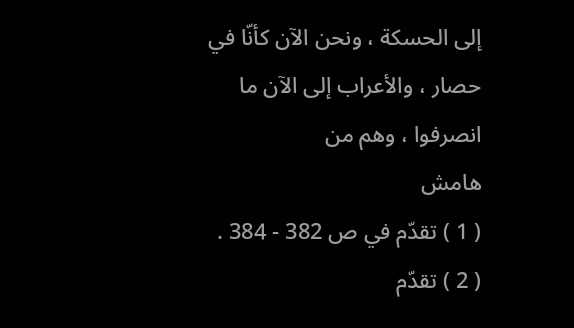إلى الحسكة ، ونحن الآن كأنّا في حصار ، والأعراب إلى الآن ما انصرفوا ، وهم من
هامش
( 1 ) تقدّم في ص 382 - 384 .
( 2 ) تقدّم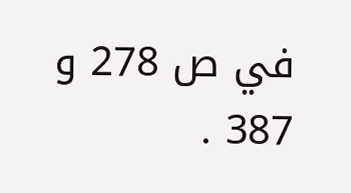في ص 278 و 387 .